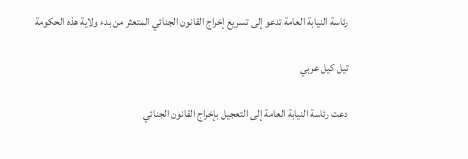رئاسة النيابة العامة تدعو إلى تسريع إخراج القانون الجنائي المتعثر من بدء ولاية هذه الحكومة

تيل كيل عربي

دعت رئاسة النيابة العامة إلى التعجيل بإخراج القانون الجنائي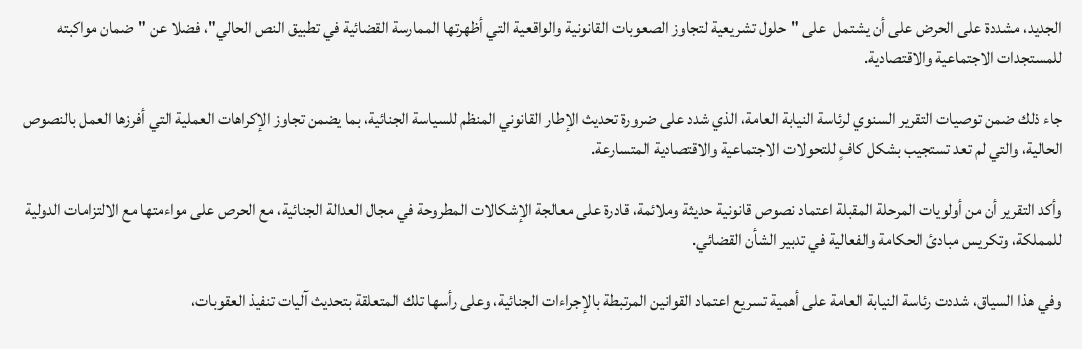الجديد، مشددة على الحرض على أن يشتمل  على "حلول تشريعية لتجاوز الصعوبات القانونية والواقعية التي أظهرتها الممارسة القضائية في تطبيق النص الحالي"، فضلا عن "ضمان مواكبته للمستجدات الاجتماعية والاقتصادية.

جاء ذلك ضمن توصيات التقرير السنوي لرئاسة النيابة العامة، الذي شدد على ضرورة تحديث الإطار القانوني المنظم للسياسة الجنائية، بما يضمن تجاوز الإكراهات العملية التي أفرزها العمل بالنصوص الحالية، والتي لم تعد تستجيب بشكل كافٍ للتحولات الاجتماعية والاقتصادية المتسارعة.

وأكد التقرير أن من أولويات المرحلة المقبلة اعتماد نصوص قانونية حديثة وملائمة، قادرة على معالجة الإشكالات المطروحة في مجال العدالة الجنائية، مع الحرص على مواءمتها مع الالتزامات الدولية للمملكة، وتكريس مبادئ الحكامة والفعالية في تدبير الشأن القضائي.

وفي هذا السياق، شددت رئاسة النيابة العامة على أهمية تسريع اعتماد القوانين المرتبطة بالإجراءات الجنائية، وعلى رأسها تلك المتعلقة بتحديث آليات تنفيذ العقوبات،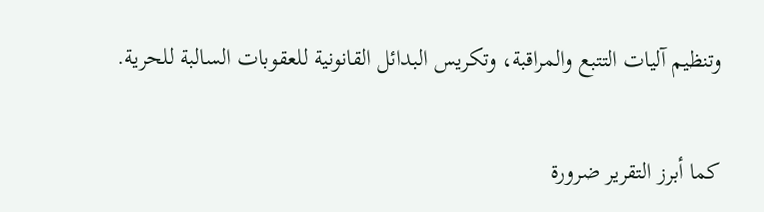وتنظيم آليات التتبع والمراقبة، وتكريس البدائل القانونية للعقوبات السالبة للحرية.

كما أبرز التقرير ضرورة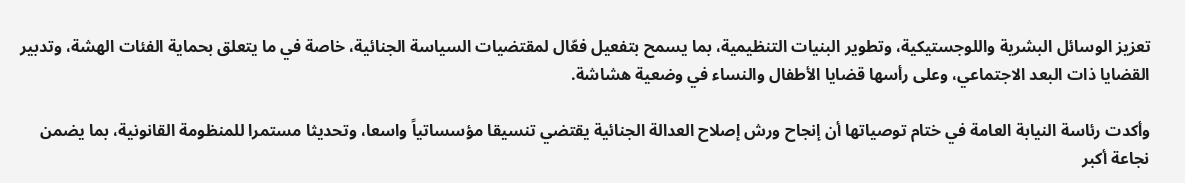تعزيز الوسائل البشرية واللوجستيكية، وتطوير البنيات التنظيمية، بما يسمح بتفعيل فعّال لمقتضيات السياسة الجنائية، خاصة في ما يتعلق بحماية الفئات الهشة، وتدبير القضايا ذات البعد الاجتماعي، وعلى رأسها قضايا الأطفال والنساء في وضعية هشاشة.

وأكدت رئاسة النيابة العامة في ختام توصياتها أن إنجاح ورش إصلاح العدالة الجنائية يقتضي تنسيقا مؤسساتياً واسعا، وتحديثا مستمرا للمنظومة القانونية، بما يضمن نجاعة أكبر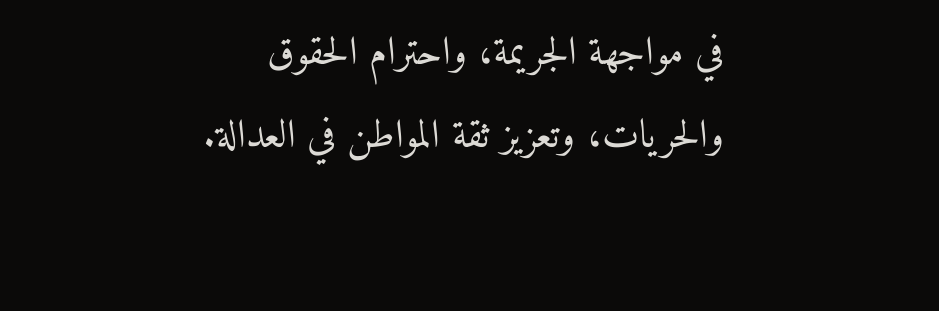في مواجهة الجريمة، واحترام الحقوق والحريات، وتعزيز ثقة المواطن في العدالة.